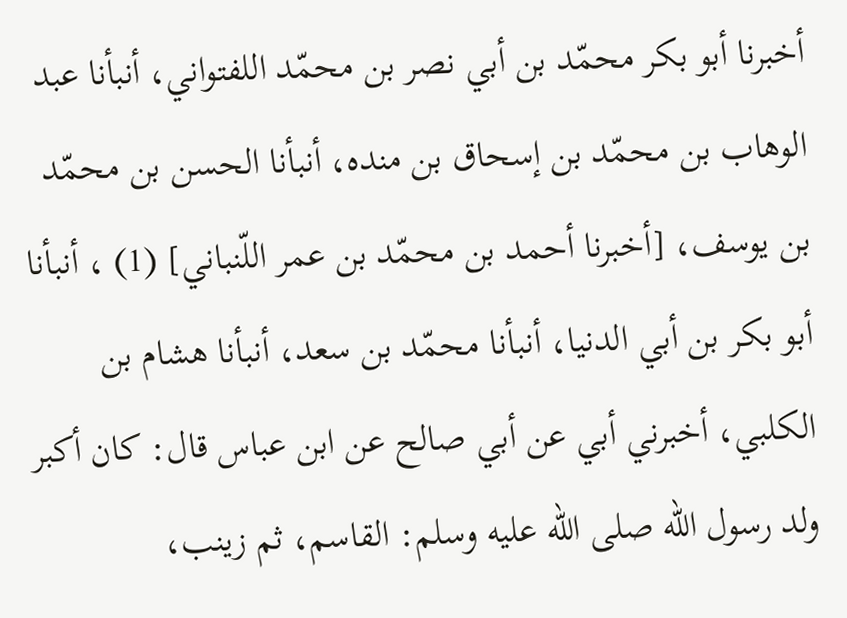أخبرنا أبو بكر محمّد بن أبي نصر بن محمّد اللفتواني، أنبأنا عبد الوهاب بن محمّد بن إسحاق بن منده، أنبأنا الحسن بن محمّد بن يوسف، [أخبرنا أحمد بن محمّد بن عمر اللّنباني] (1) ، أنبأنا أبو بكر بن أبي الدنيا، أنبأنا محمّد بن سعد، أنبأنا هشام بن الكلبي، أخبرني أبي عن أبي صالح عن ابن عباس قال: كان أكبر ولد رسول الله صلى الله عليه وسلم: القاسم، ثم زينب،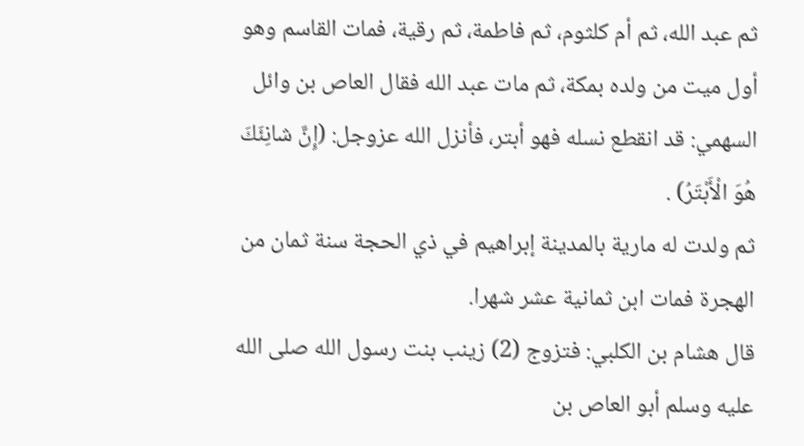ثم عبد الله، ثم أم كلثوم، ثم فاطمة، ثم رقية، فمات القاسم وهو أول ميت من ولده بمكة، ثم مات عبد الله فقال العاص بن وائل السهمي: قد انقطع نسله فهو أبتر، فأنزل الله عزوجل: (إِنَّ شانِئَكَ هُوَ الْأَبْتَرُ) .
ثم ولدت له مارية بالمدينة إبراهيم في ذي الحجة سنة ثمان من الهجرة فمات ابن ثمانية عشر شهرا.
قال هشام بن الكلبي: فتزوج (2) زينب بنت رسول الله صلى الله عليه وسلم أبو العاص بن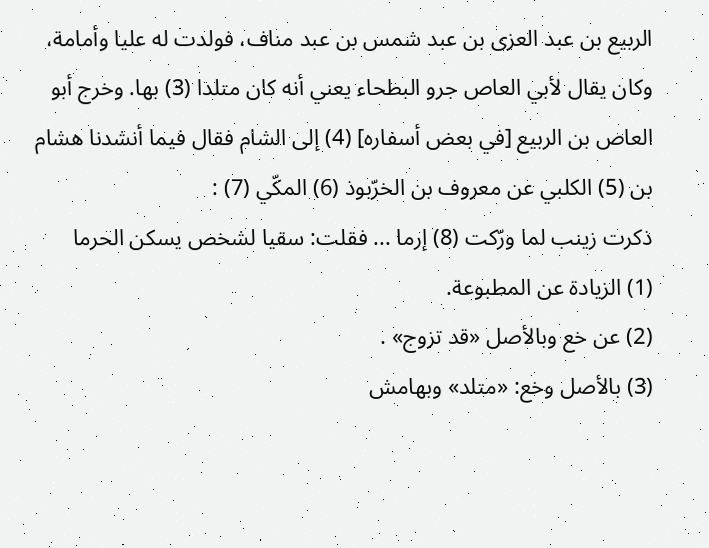الربيع بن عبد العزى بن عبد شمس بن عبد مناف، فولدت له عليا وأمامة، وكان يقال لأبي العاص جرو البطحاء يعني أنه كان متلدا (3) بها. وخرج أبو العاص بن الربيع [في بعض أسفاره] (4) إلى الشام فقال فيما أنشدنا هشام بن (5) الكلبي عن معروف بن الخرّبوذ (6) المكّي (7) :
ذكرت زينب لما ورّكت (8) إرما ... فقلت: سقيا لشخص يسكن الحرما
(1) الزيادة عن المطبوعة.
(2) عن خع وبالأصل «قد تزوج» .
(3) بالأصل وخع: «متلد» وبهامش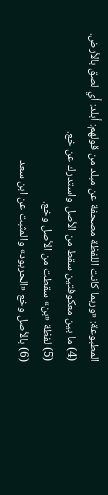المطبوعة: «وربما كانت اللفظة مصحفة عن مبلد من قولهم: أبلد: أي لصق بالأرض.
(4) ما بين معكوفتين سقط من الأصل واستدرك عن خع.
(5) لفظة «بن» سقطت من الأصل وخع.
(6) بالأصل وخع «الحربود» والمثبت عن ابن سعد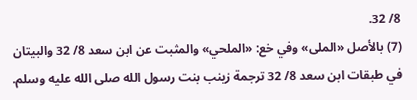8/ 32.
(7) بالأصل «الملى» وفي خع: «الملحي» والمثبت عن ابن سعد 8/ 32 والبيتان في طبقات ابن سعد 8/ 32 ترجمة زينب بنت رسول الله صلى الله عليه وسلم.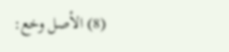(8) الأصل وخع: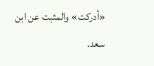«أدركت» والمثبت عن ابن سعد.